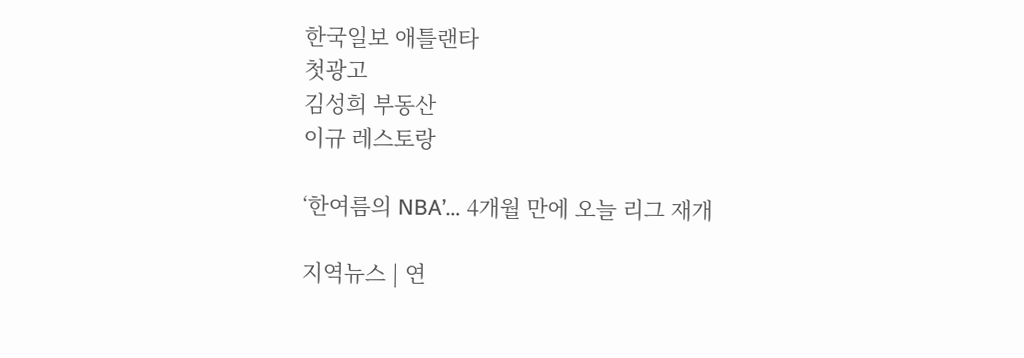한국일보 애틀랜타
첫광고
김성희 부동산
이규 레스토랑

‘한여름의 NBA’… 4개월 만에 오늘 리그 재개

지역뉴스 | 연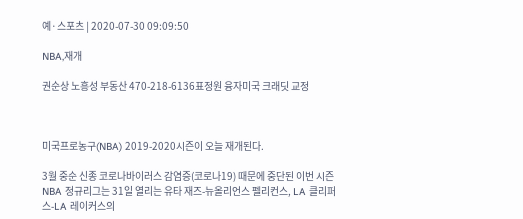예·스포츠 | 2020-07-30 09:09:50

NBA,재개

권순상 노흥성 부동산 470-218-6136표정원 융자미국 크래딧 교정



미국프로농구(NBA) 2019-2020시즌이 오늘 재개된다.

3월 중순 신종 코로나바이러스 감염증(코로나19) 때문에 중단된 이번 시즌 NBA 정규리그는 31일 열리는 유타 재즈-뉴올리언스 펠리컨스, LA 클리퍼스-LA 레이커스의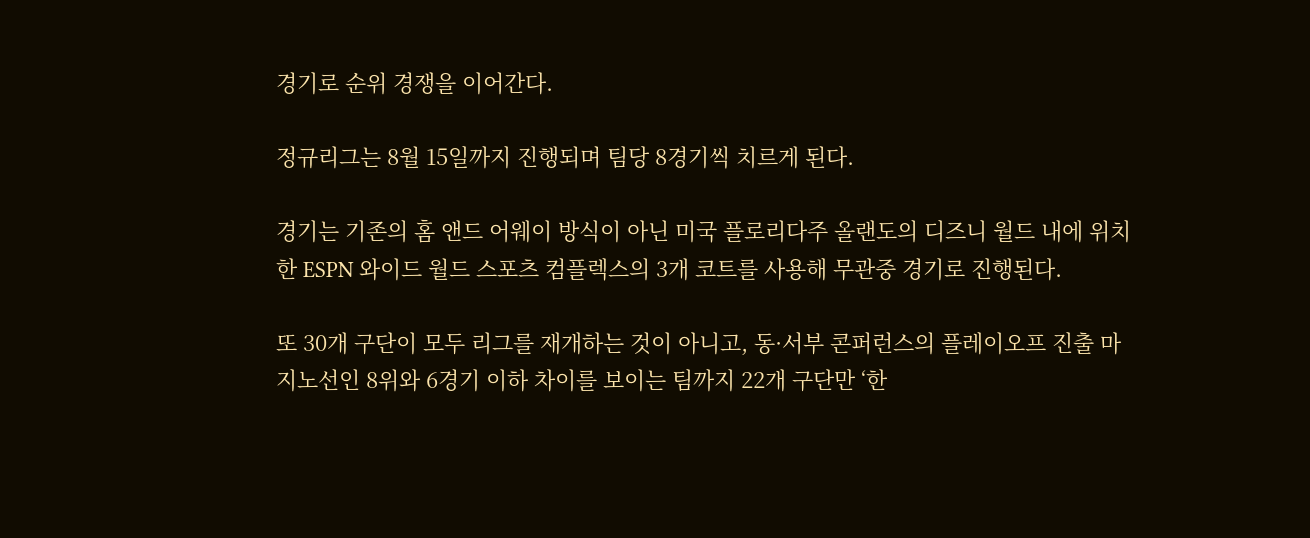경기로 순위 경쟁을 이어간다.

정규리그는 8월 15일까지 진행되며 팀당 8경기씩 치르게 된다.

경기는 기존의 홈 앤드 어웨이 방식이 아닌 미국 플로리다주 올랜도의 디즈니 월드 내에 위치한 ESPN 와이드 월드 스포츠 컴플렉스의 3개 코트를 사용해 무관중 경기로 진행된다.

또 30개 구단이 모두 리그를 재개하는 것이 아니고, 동·서부 콘퍼런스의 플레이오프 진출 마지노선인 8위와 6경기 이하 차이를 보이는 팀까지 22개 구단만 ‘한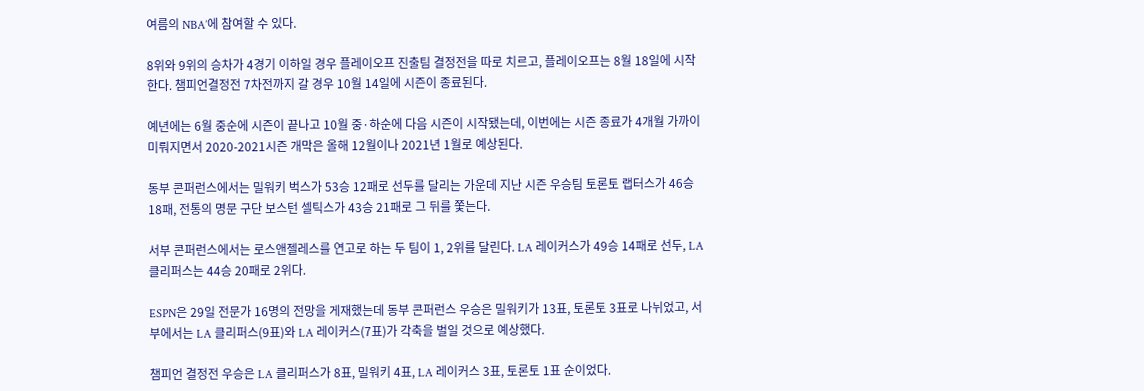여름의 NBA’에 참여할 수 있다.

8위와 9위의 승차가 4경기 이하일 경우 플레이오프 진출팀 결정전을 따로 치르고, 플레이오프는 8월 18일에 시작한다. 챔피언결정전 7차전까지 갈 경우 10월 14일에 시즌이 종료된다.

예년에는 6월 중순에 시즌이 끝나고 10월 중·하순에 다음 시즌이 시작됐는데, 이번에는 시즌 종료가 4개월 가까이 미뤄지면서 2020-2021시즌 개막은 올해 12월이나 2021년 1월로 예상된다.

동부 콘퍼런스에서는 밀워키 벅스가 53승 12패로 선두를 달리는 가운데 지난 시즌 우승팀 토론토 랩터스가 46승 18패, 전통의 명문 구단 보스턴 셀틱스가 43승 21패로 그 뒤를 쫓는다.

서부 콘퍼런스에서는 로스앤젤레스를 연고로 하는 두 팀이 1, 2위를 달린다. LA 레이커스가 49승 14패로 선두, LA 클리퍼스는 44승 20패로 2위다.

ESPN은 29일 전문가 16명의 전망을 게재했는데 동부 콘퍼런스 우승은 밀워키가 13표, 토론토 3표로 나뉘었고, 서부에서는 LA 클리퍼스(9표)와 LA 레이커스(7표)가 각축을 벌일 것으로 예상했다.

챔피언 결정전 우승은 LA 클리퍼스가 8표, 밀워키 4표, LA 레이커스 3표, 토론토 1표 순이었다.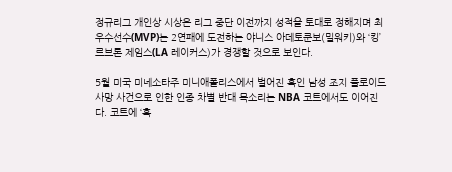정규리그 개인상 시상은 리그 중단 이전까지 성적을 토대로 정해지며 최우수선수(MVP)는 2연패에 도전하는 야니스 아데토쿤보(밀워키)와 ‘킹’ 르브론 제임스(LA 레이커스)가 경쟁할 것으로 보인다.

5월 미국 미네소타주 미니애폴리스에서 벌어진 흑인 남성 조지 플로이드 사망 사건으로 인한 인종 차별 반대 목소리는 NBA 코트에서도 이어진다. 코트에 ‘흑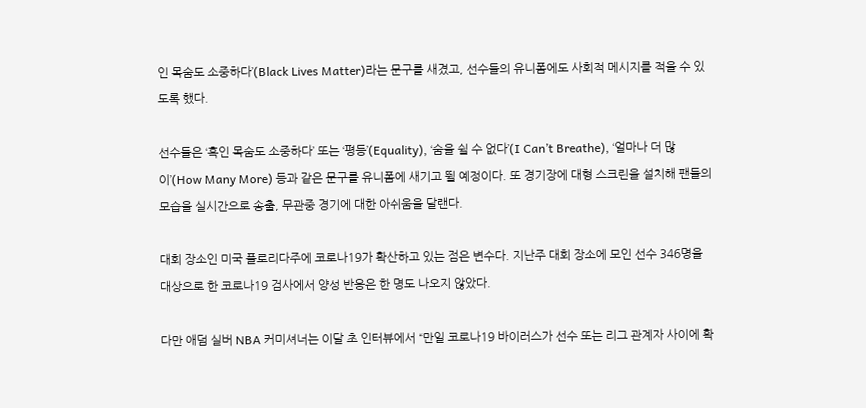인 목숨도 소중하다’(Black Lives Matter)라는 문구를 새겼고, 선수들의 유니폼에도 사회적 메시지를 적을 수 있도록 했다.

선수들은 ‘흑인 목숨도 소중하다’ 또는 ‘평등’(Equality), ‘숨을 쉴 수 없다’(I Can’t Breathe), ‘얼마나 더 많이’(How Many More) 등과 같은 문구를 유니폼에 새기고 뛸 예정이다. 또 경기장에 대형 스크린을 설치해 팬들의 모습을 실시간으로 송출, 무관중 경기에 대한 아쉬움을 달랜다.

대회 장소인 미국 플로리다주에 코로나19가 확산하고 있는 점은 변수다. 지난주 대회 장소에 모인 선수 346명을 대상으로 한 코로나19 검사에서 양성 반응은 한 명도 나오지 않았다.

다만 애덤 실버 NBA 커미셔너는 이달 초 인터뷰에서 “만일 코로나19 바이러스가 선수 또는 리그 관계자 사이에 확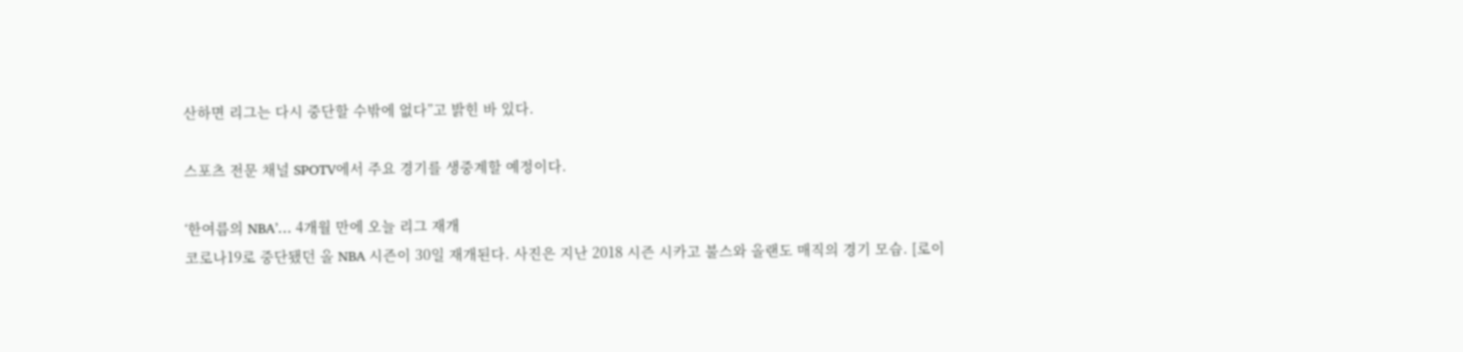산하면 리그는 다시 중단할 수밖에 없다”고 밝힌 바 있다.

스포츠 전문 채널 SPOTV에서 주요 경기를 생중계할 예정이다.

‘한여름의 NBA’… 4개월 만에 오늘 리그 재개
코로나19로 중단됐던 올 NBA 시즌이 30일 재개된다. 사진은 지난 2018 시즌 시카고 불스와 올랜도 매직의 경기 모습. [로이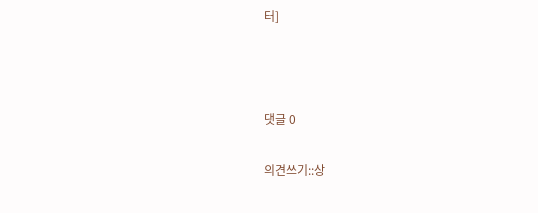터]



댓글 0

의견쓰기::상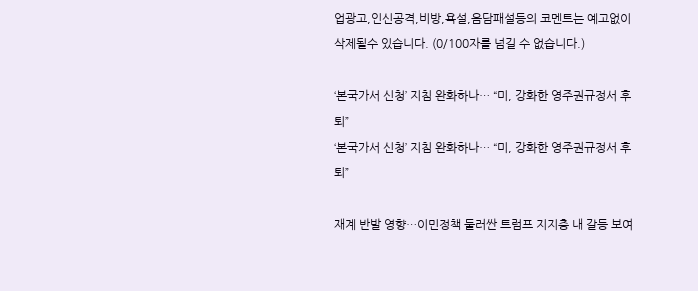업광고,인신공격,비방,욕설,음담패설등의 코멘트는 예고없이 삭제될수 있습니다. (0/100자를 넘길 수 없습니다.)

‘본국가서 신청’ 지침 완화하나… “미, 강화한 영주권규정서 후퇴”
‘본국가서 신청’ 지침 완화하나… “미, 강화한 영주권규정서 후퇴”

재계 반발 영향…이민정책 둘러싼 트럼프 지지층 내 갈등 보여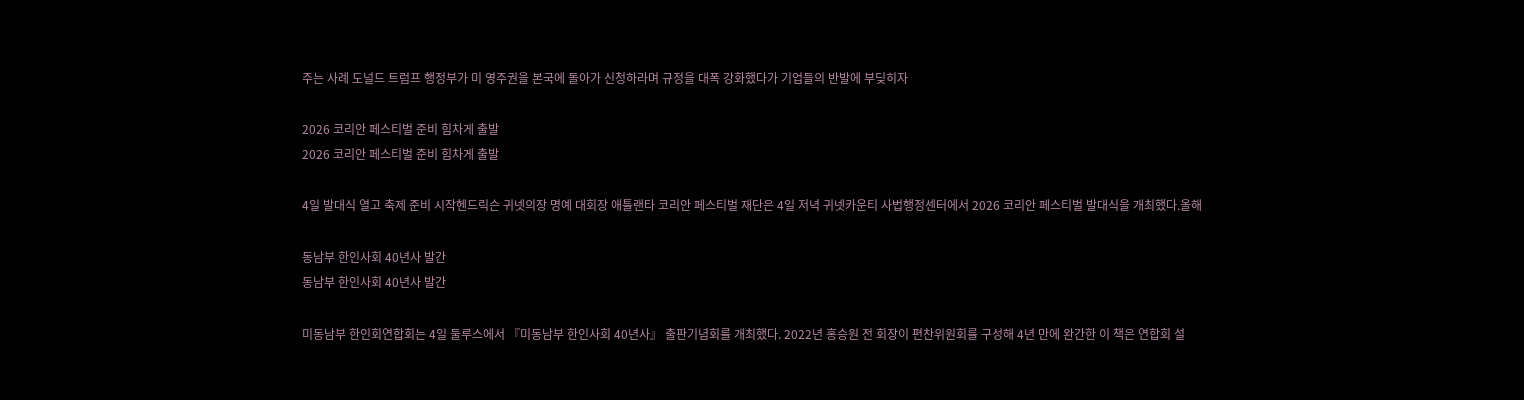주는 사례 도널드 트럼프 행정부가 미 영주권을 본국에 돌아가 신청하라며 규정을 대폭 강화했다가 기업들의 반발에 부딪히자

2026 코리안 페스티벌 준비 힘차게 출발
2026 코리안 페스티벌 준비 힘차게 출발

4일 발대식 열고 축제 준비 시작헨드릭슨 귀넷의장 명예 대회장 애틀랜타 코리안 페스티벌 재단은 4일 저녁 귀넷카운티 사법행정센터에서 2026 코리안 페스티벌 발대식을 개최했다.올해

동남부 한인사회 40년사 발간
동남부 한인사회 40년사 발간

미동남부 한인회연합회는 4일 둘루스에서 『미동남부 한인사회 40년사』 출판기념회를 개최했다. 2022년 홍승원 전 회장이 편찬위원회를 구성해 4년 만에 완간한 이 책은 연합회 설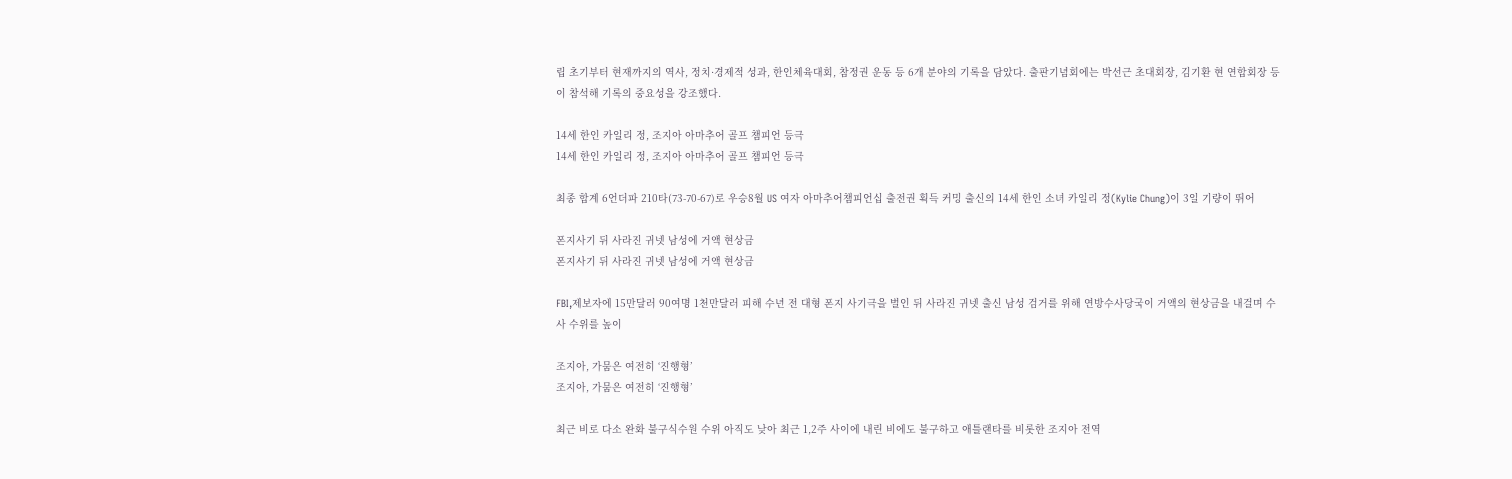립 초기부터 현재까지의 역사, 정치·경제적 성과, 한인체육대회, 참정권 운동 등 6개 분야의 기록을 담았다. 출판기념회에는 박선근 초대회장, 김기환 현 연합회장 등이 참석해 기록의 중요성을 강조했다.

14세 한인 카일리 정, 조지아 아마추어 골프 챔피언 등극
14세 한인 카일리 정, 조지아 아마추어 골프 챔피언 등극

최종 합계 6언더파 210타(73-70-67)로 우승8월 US 여자 아마추어챔피언십 출전권 획득 커밍 출신의 14세 한인 소녀 카일리 정(Kylie Chung)이 3일 기량이 뛰어

폰지사기 뒤 사라진 귀넷 남성에 거액 현상금
폰지사기 뒤 사라진 귀넷 남성에 거액 현상금

FBI,제보자에 15만달러 90여명 1천만달러 피해 수년 전 대형 폰지 사기극을 벌인 뒤 사라진 귀넷 출신 남성 검거를 위해 연방수사당국이 거액의 현상금을 내걸며 수사 수위를 높이

조지아, 가뭄은 여전히 ‘진행형’
조지아, 가뭄은 여전히 ‘진행형’

최근 비로 다소 완화 불구식수원 수위 아직도 낮아 최근 1,2주 사이에 내린 비에도 불구하고 애틀랜타를 비롯한 조지아 전역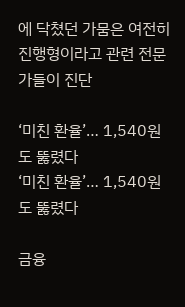에 닥쳤던 가뭄은 여전히 진행형이라고 관련 전문가들이 진단

‘미친 환율’… 1,540원도 뚫렸다
‘미친 환율’… 1,540원도 뚫렸다

금융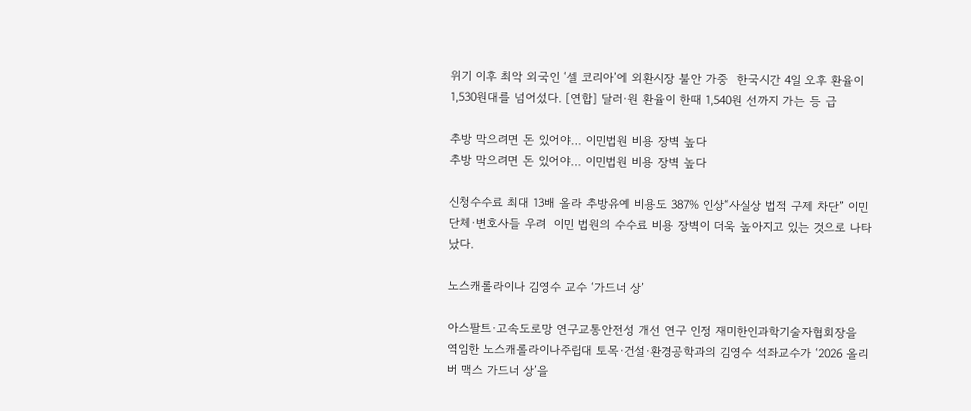위기 이후 최악 외국인 ‘셀 코리아’에 외환시장 불안 가중  한국시간 4일 오후 환율이 1,530원대를 넘어섰다. [연합] 달러·원 환율이 한때 1,540원 선까지 가는 등 급

추방 막으려면 돈 있어야… 이민법원 비용 장벽 높다
추방 막으려면 돈 있어야… 이민법원 비용 장벽 높다

신청수수료 최대 13배 올라 추방유예 비용도 387% 인상“사실상 법적 구제 차단” 이민 단체·변호사들 우려  이민 법원의 수수료 비용 장벽이 더욱 높아지고 있는 것으로 나타났다.

노스캐롤라이나 김영수 교수 ‘가드너 상’

아스팔트·고속도로망 연구교통안전성 개선 연구 인정 재미한인과학기술자협회장을 역임한 노스캐롤라이나주립대 토목·건설·환경공학과의 김영수 석좌교수가 ‘2026 올리버 맥스 가드너 상’을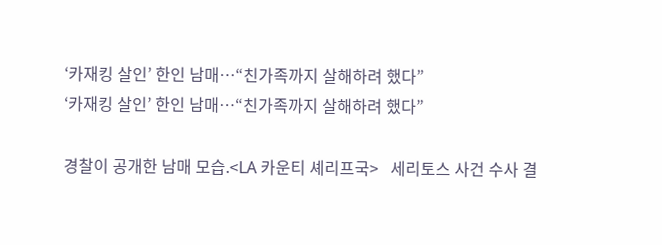‘카재킹 살인’ 한인 남매…“친가족까지 살해하려 했다”
‘카재킹 살인’ 한인 남매…“친가족까지 살해하려 했다”

경찰이 공개한 남매 모습.<LA 카운티 셰리프국>   세리토스 사건 수사 결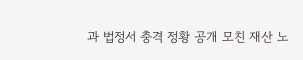과 법정서 충격 정황 공개 모친 재산 노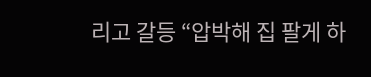리고 갈등 “압박해 집 팔게 하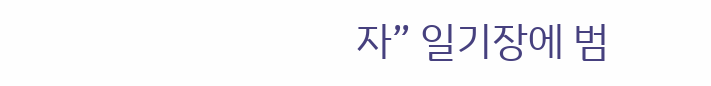자” 일기장에 범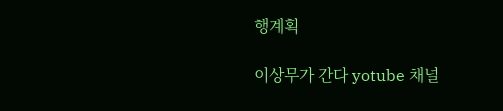행계획

이상무가 간다 yotube 채널